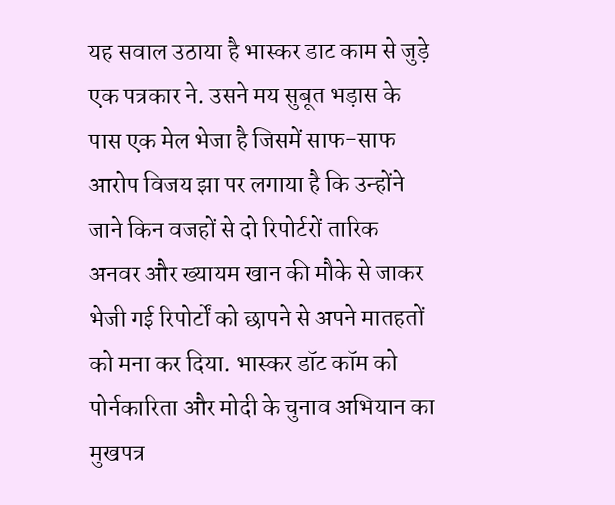यह सवाल उठाया है भास्कर डाट काम से जुड़े एक पत्रकार ने. उसने मय सुबूत भड़ास के पास एक मेल भेजा है जिसमें साफ-साफ आरोप विजय झा पर लगाया है कि उन्होंने जाने किन वजहों से दो रिपोर्टरों तारिक अनवर और ख्यायम खान की मौके से जाकर भेजी गई रिपोर्टों को छापने से अपने मातहतों को मना कर दिया. भास्कर डॉट कॉम को पोर्नकारिता और मोदी के चुनाव अभियान का मुखपत्र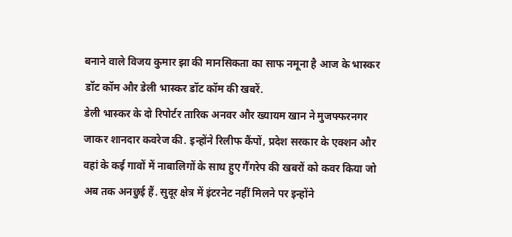बनाने वाले विजय कुमार झा की मानसिकता का साफ नमूना है आज के भास्कर डॉट कॉम और डेली भास्कर डॉट कॉम की खबरें.
डेली भास्कर के दो रिपोर्टर तारिक अनवर और ख्यायम खान ने मुजफ्फरनगर जाकर शानदार कवरेज की. इन्होंने रिलीफ कैंपों, प्रदेश सरकार के एक्शन और वहां के कई गावों में नाबालिगों के साथ हुए गैंगरेप की खबरों को कवर किया जो अब तक अनछुई हैं. सुदूर क्षेत्र में इंटरनेट नहीं मिलने पर इन्होंने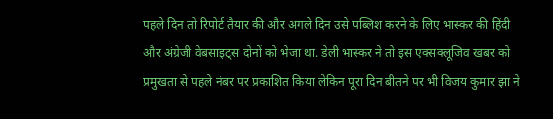पहले दिन तो रिपोर्ट तैयार की और अगले दिन उसे पब्लिश करने के लिए भास्कर की हिंदी और अंग्रेजी वेबसाइट्स दोनों को भेजा था. डेली भास्कर ने तो इस एक्सक्लूजिव खबर को प्रमुखता से पहले नंबर पर प्रकाशित किया लेकिन पूरा दिन बीतने पर भी विजय कुमार झा ने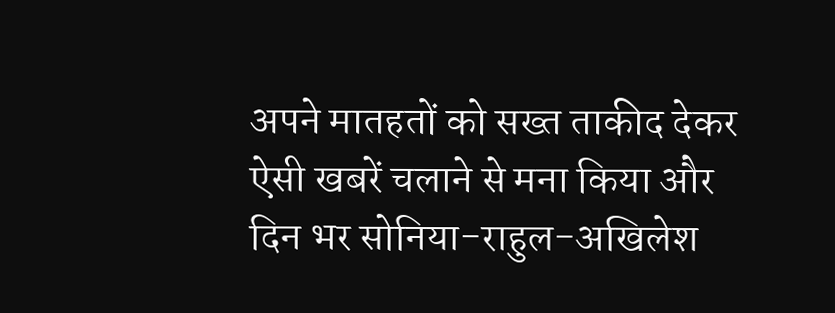अपने मातहतों को सख्त ताकीद देकर ऐसी खबरें चलाने से मना किया और दिन भर सोनिया-राहुल-अखिलेश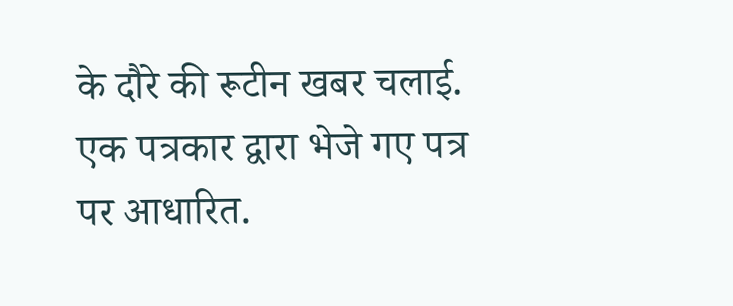के दौरे की रूटीन खबर चलाई.
एक पत्रकार द्वारा भेजे गए पत्र पर आधारित.